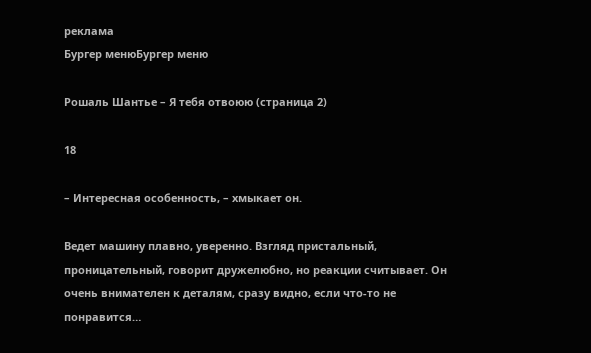реклама
Бургер менюБургер меню

Рошаль Шантье – Я тебя отвоюю (страница 2)

18

– Интересная особенность, – хмыкает он.

Ведет машину плавно, уверенно. Взгляд пристальный, проницательный, говорит дружелюбно, но реакции считывает. Он очень внимателен к деталям, сразу видно, если что-то не понравится…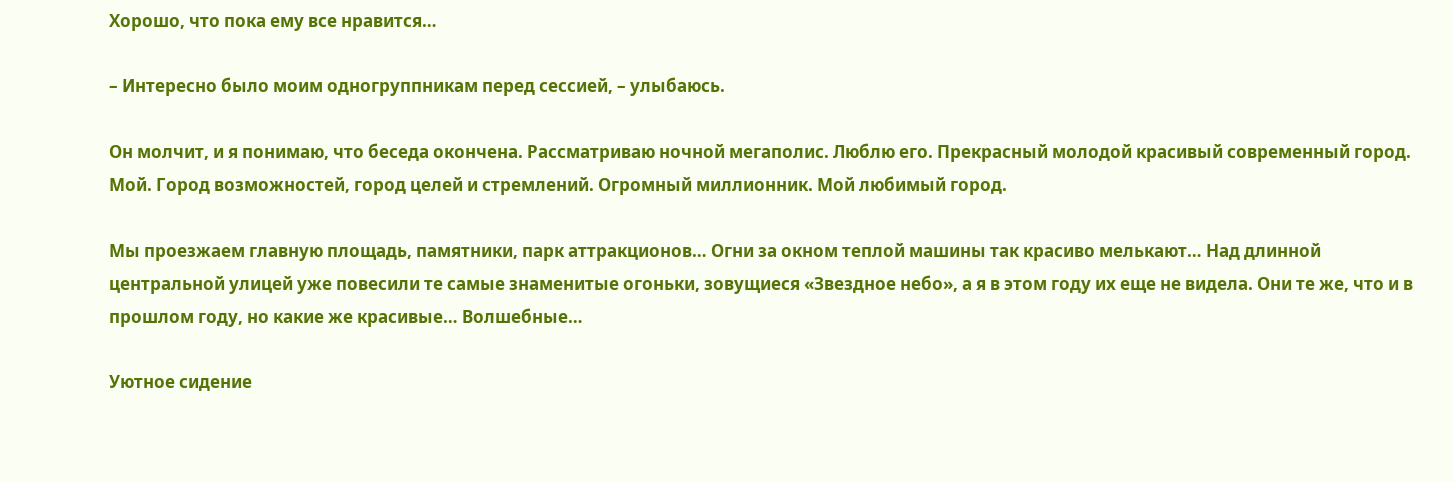Хорошо, что пока ему все нравится…

– Интересно было моим одногруппникам перед сессией, – улыбаюсь.

Он молчит, и я понимаю, что беседа окончена. Рассматриваю ночной мегаполис. Люблю его. Прекрасный молодой красивый современный город. Мой. Город возможностей, город целей и стремлений. Огромный миллионник. Мой любимый город.

Мы проезжаем главную площадь, памятники, парк аттракционов… Огни за окном теплой машины так красиво мелькают… Над длинной центральной улицей уже повесили те самые знаменитые огоньки, зовущиеся «Звездное небо», а я в этом году их еще не видела. Они те же, что и в прошлом году, но какие же красивые… Волшебные…

Уютное сидение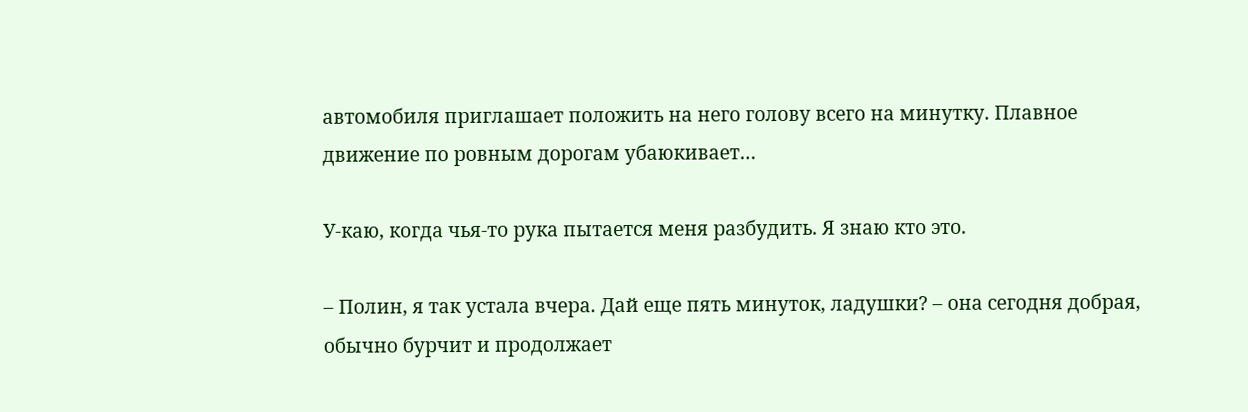автомобиля приглашает положить на него голову всего на минутку. Плавное движение по ровным дорогам убаюкивает…

У-каю, когда чья-то рука пытается меня разбудить. Я знаю кто это.

– Полин, я так устала вчера. Дай еще пять минуток, ладушки? – она сегодня добрая, обычно бурчит и продолжает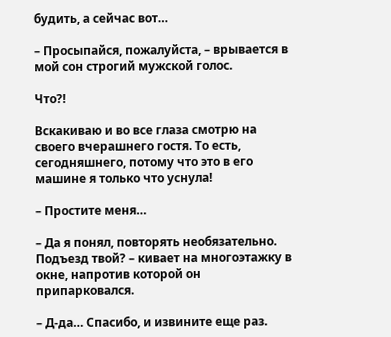будить, а сейчас вот…

– Просыпайся, пожалуйста, – врывается в мой сон строгий мужской голос.

Что?!

Вскакиваю и во все глаза смотрю на своего вчерашнего гостя. То есть, сегодняшнего, потому что это в его машине я только что уснула!

– Простите меня…

– Да я понял, повторять необязательно. Подъезд твой? – кивает на многоэтажку в окне, напротив которой он припарковался.

– Д-да… Спасибо, и извините еще раз.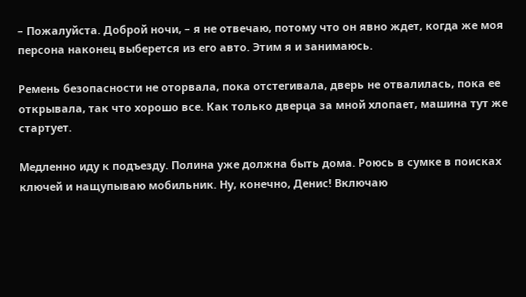– Пожалуйста. Доброй ночи, – я не отвечаю, потому что он явно ждет, когда же моя персона наконец выберется из его авто. Этим я и занимаюсь.

Ремень безопасности не оторвала, пока отстегивала, дверь не отвалилась, пока ее открывала, так что хорошо все. Как только дверца за мной хлопает, машина тут же стартует.

Медленно иду к подъезду. Полина уже должна быть дома. Роюсь в сумке в поисках ключей и нащупываю мобильник. Ну, конечно, Денис! Включаю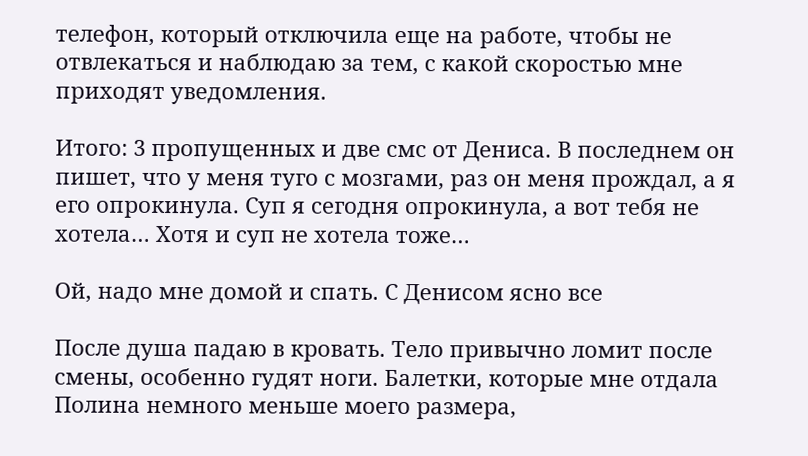телефон, который отключила еще на работе, чтобы не отвлекаться и наблюдаю за тем, с какой скоростью мне приходят уведомления.

Итого: 3 пропущенных и две смс от Дениса. В последнем он пишет, что у меня туго с мозгами, раз он меня прождал, а я его опрокинула. Суп я сегодня опрокинула, а вот тебя не хотела… Хотя и суп не хотела тоже…

Ой, надо мне домой и спать. С Денисом ясно все

После душа падаю в кровать. Тело привычно ломит после смены, особенно гудят ноги. Балетки, которые мне отдала Полина немного меньше моего размера,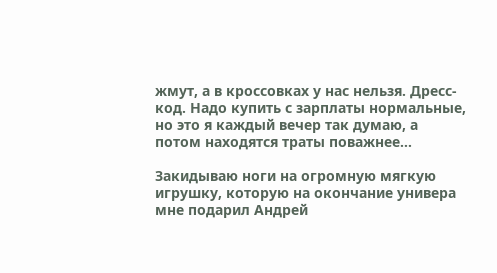жмут, а в кроссовках у нас нельзя. Дресс-код. Надо купить с зарплаты нормальные, но это я каждый вечер так думаю, а потом находятся траты поважнее…

Закидываю ноги на огромную мягкую игрушку, которую на окончание универа мне подарил Андрей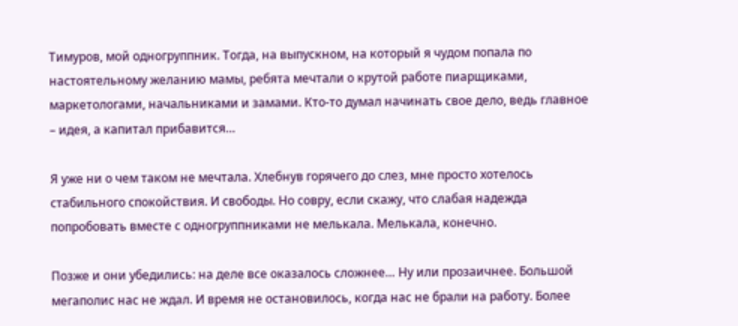Тимуров, мой одногруппник. Тогда, на выпускном, на который я чудом попала по настоятельному желанию мамы, ребята мечтали о крутой работе пиарщиками, маркетологами, начальниками и замами. Кто-то думал начинать свое дело, ведь главное – идея, а капитал прибавится…

Я уже ни о чем таком не мечтала. Хлебнув горячего до слез, мне просто хотелось стабильного спокойствия. И свободы. Но совру, если скажу, что слабая надежда попробовать вместе с одногруппниками не мелькала. Мелькала, конечно.

Позже и они убедились: на деле все оказалось сложнее… Ну или прозаичнее. Большой мегаполис нас не ждал. И время не остановилось, когда нас не брали на работу. Более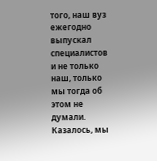того, наш вуз ежегодно выпускал специалистов и не только наш, только мы тогда об этом не думали. Казалось, мы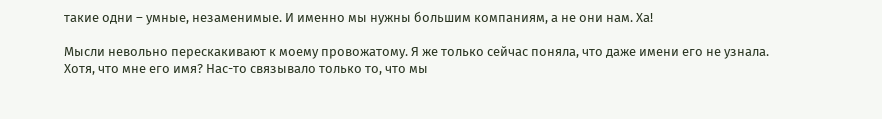такие одни – умные, незаменимые. И именно мы нужны большим компаниям, а не они нам. Ха!

Мысли невольно перескакивают к моему провожатому. Я же только сейчас поняла, что даже имени его не узнала. Хотя, что мне его имя? Нас-то связывало только то, что мы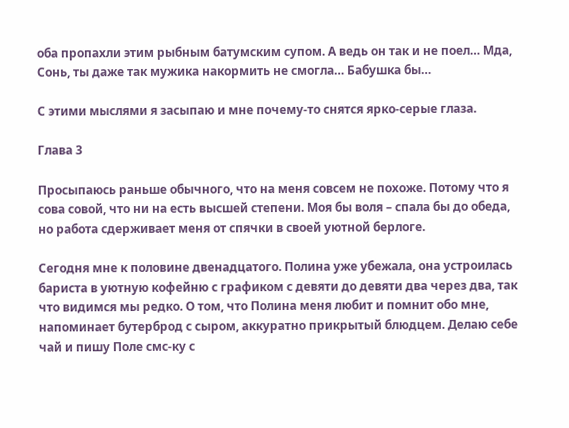оба пропахли этим рыбным батумским супом. А ведь он так и не поел… Мда, Сонь, ты даже так мужика накормить не смогла… Бабушка бы…

С этими мыслями я засыпаю и мне почему-то снятся ярко-серые глаза.

Глава 3

Просыпаюсь раньше обычного, что на меня совсем не похоже. Потому что я сова совой, что ни на есть высшей степени. Моя бы воля – спала бы до обеда, но работа сдерживает меня от спячки в своей уютной берлоге.

Сегодня мне к половине двенадцатого. Полина уже убежала, она устроилась бариста в уютную кофейню с графиком с девяти до девяти два через два, так что видимся мы редко. О том, что Полина меня любит и помнит обо мне, напоминает бутерброд с сыром, аккуратно прикрытый блюдцем. Делаю себе чай и пишу Поле смс-ку с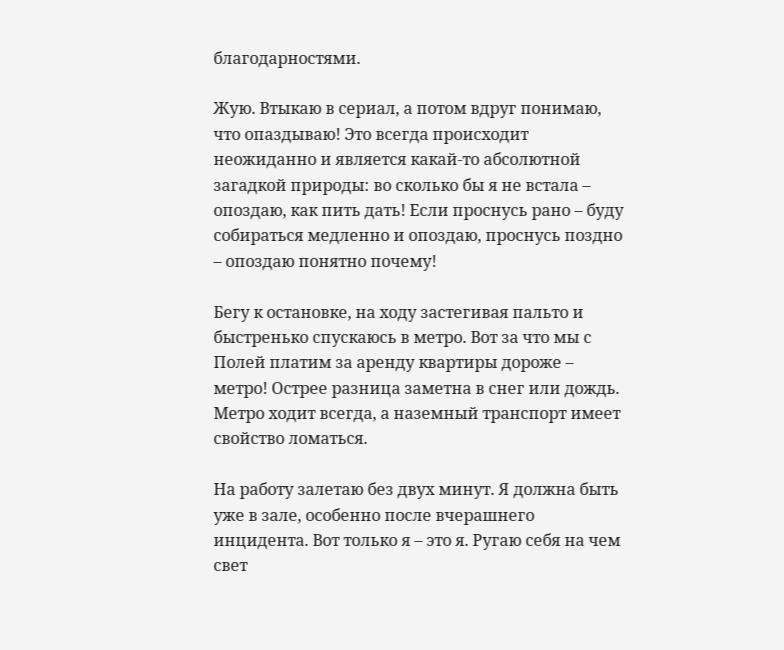благодарностями.

Жую. Втыкаю в сериал, а потом вдруг понимаю, что опаздываю! Это всегда происходит неожиданно и является какай-то абсолютной загадкой природы: во сколько бы я не встала – опоздаю, как пить дать! Если проснусь рано – буду собираться медленно и опоздаю, проснусь поздно – опоздаю понятно почему!

Бегу к остановке, на ходу застегивая пальто и быстренько спускаюсь в метро. Вот за что мы с Полей платим за аренду квартиры дороже – метро! Острее разница заметна в снег или дождь. Метро ходит всегда, а наземный транспорт имеет свойство ломаться.

На работу залетаю без двух минут. Я должна быть уже в зале, особенно после вчерашнего инцидента. Вот только я – это я. Ругаю себя на чем свет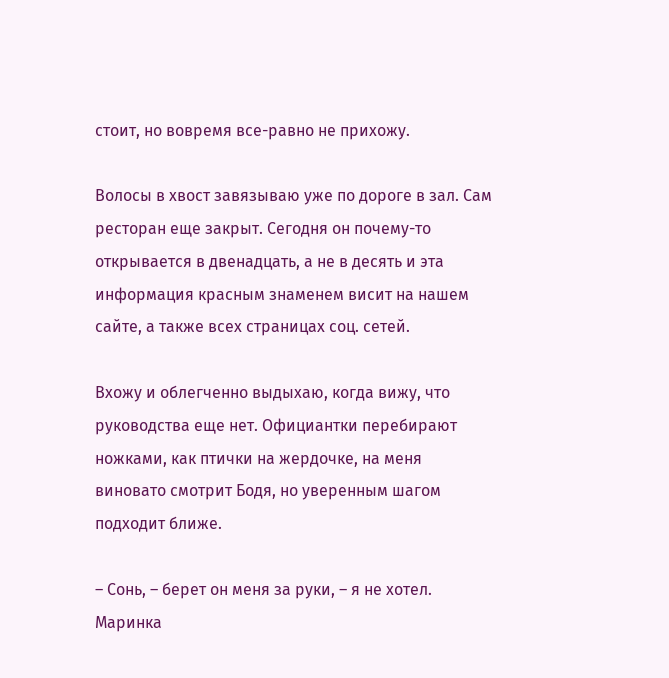стоит, но вовремя все-равно не прихожу.

Волосы в хвост завязываю уже по дороге в зал. Сам ресторан еще закрыт. Сегодня он почему-то открывается в двенадцать, а не в десять и эта информация красным знаменем висит на нашем сайте, а также всех страницах соц. сетей.

Вхожу и облегченно выдыхаю, когда вижу, что руководства еще нет. Официантки перебирают ножками, как птички на жердочке, на меня виновато смотрит Бодя, но уверенным шагом подходит ближе.

– Сонь, – берет он меня за руки, – я не хотел. Маринка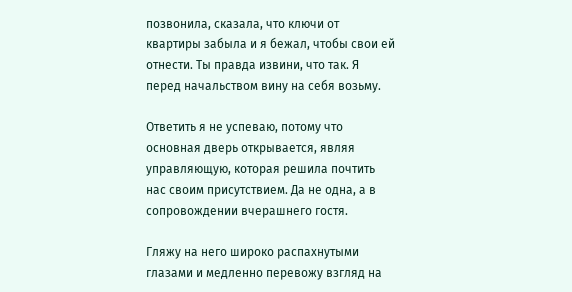позвонила, сказала, что ключи от квартиры забыла и я бежал, чтобы свои ей отнести. Ты правда извини, что так. Я перед начальством вину на себя возьму.

Ответить я не успеваю, потому что основная дверь открывается, являя управляющую, которая решила почтить нас своим присутствием. Да не одна, а в сопровождении вчерашнего гостя.

Гляжу на него широко распахнутыми глазами и медленно перевожу взгляд на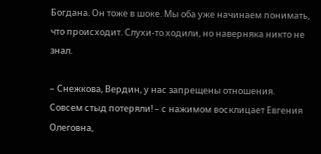Богдана. Он тоже в шоке. Мы оба уже начинаем понимать, что происходит. Слухи-то ходили, но наверняка никто не знал.

– Снежкова, Вердин, у нас запрещены отношения. Совсем стыд потеряли! – с нажимом восклицает Евгения Олеговна,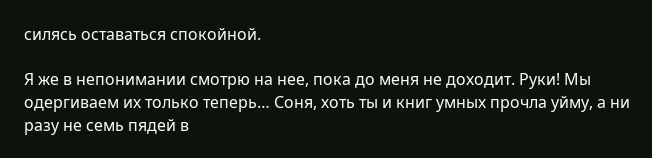силясь оставаться спокойной.

Я же в непонимании смотрю на нее, пока до меня не доходит. Руки! Мы одергиваем их только теперь… Соня, хоть ты и книг умных прочла уйму, а ни разу не семь пядей в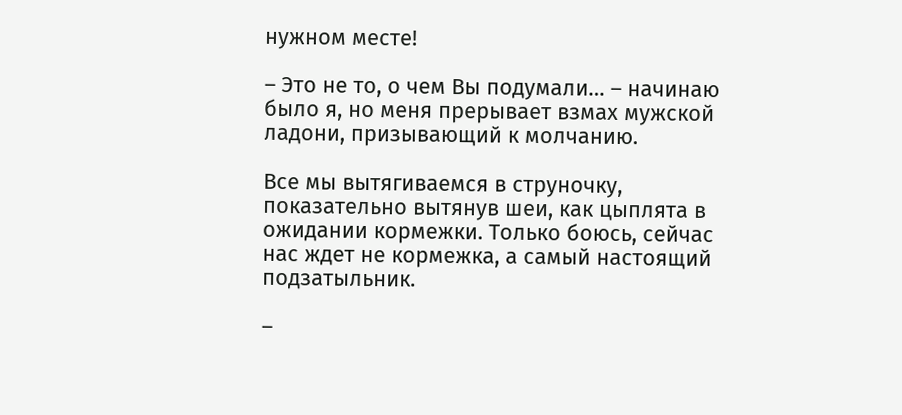нужном месте!

– Это не то, о чем Вы подумали… – начинаю было я, но меня прерывает взмах мужской ладони, призывающий к молчанию.

Все мы вытягиваемся в струночку, показательно вытянув шеи, как цыплята в ожидании кормежки. Только боюсь, сейчас нас ждет не кормежка, а самый настоящий подзатыльник.

–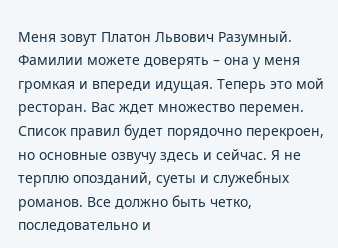Меня зовут Платон Львович Разумный. Фамилии можете доверять – она у меня громкая и впереди идущая. Теперь это мой ресторан. Вас ждет множество перемен. Список правил будет порядочно перекроен, но основные озвучу здесь и сейчас. Я не терплю опозданий, суеты и служебных романов. Все должно быть четко, последовательно и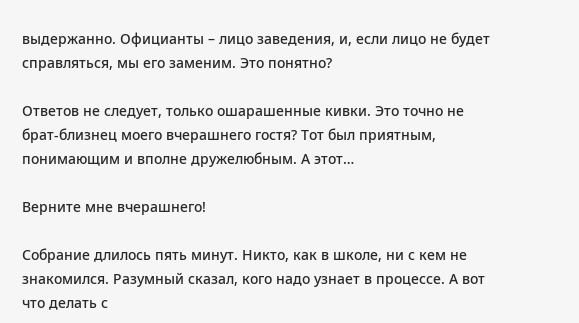выдержанно. Официанты – лицо заведения, и, если лицо не будет справляться, мы его заменим. Это понятно?

Ответов не следует, только ошарашенные кивки. Это точно не брат-близнец моего вчерашнего гостя? Тот был приятным, понимающим и вполне дружелюбным. А этот…

Верните мне вчерашнего!

Собрание длилось пять минут. Никто, как в школе, ни с кем не знакомился. Разумный сказал, кого надо узнает в процессе. А вот что делать с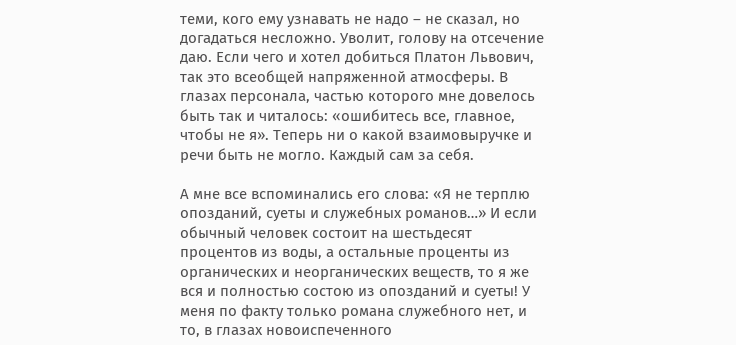теми, кого ему узнавать не надо – не сказал, но догадаться несложно. Уволит, голову на отсечение даю. Если чего и хотел добиться Платон Львович, так это всеобщей напряженной атмосферы. В глазах персонала, частью которого мне довелось быть так и читалось: «ошибитесь все, главное, чтобы не я». Теперь ни о какой взаимовыручке и речи быть не могло. Каждый сам за себя.

А мне все вспоминались его слова: «Я не терплю опозданий, суеты и служебных романов…» И если обычный человек состоит на шестьдесят процентов из воды, а остальные проценты из органических и неорганических веществ, то я же вся и полностью состою из опозданий и суеты! У меня по факту только романа служебного нет, и то, в глазах новоиспеченного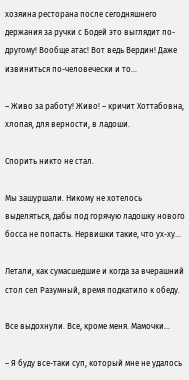хозяина ресторана после сегодняшнего держания за ручки с Бодей это выглядит по-другому! Вообще атас! Вот ведь Вердин! Даже извиниться по-человечески и то…

– Живо за работу! Живо! – кричит Хоттабовна, хлопая, для верности, в ладоши.

Спорить никто не стал.

Мы зашуршали. Никому не хотелось выделяться, дабы под горячую ладошку нового босса не попасть. Нервишки такие, что ух-ху…

Летали, как сумасшедшие и когда за вчерашний стол сел Разумный, время подкатило к обеду.

Все выдохнули. Все, кроме меня. Мамочки…

– Я буду все-таки суп, который мне не удалось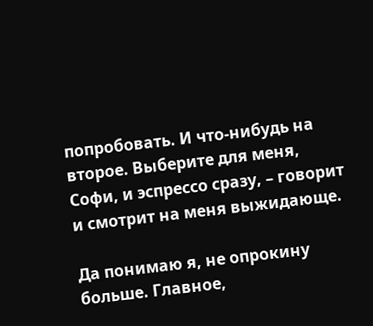попробовать. И что-нибудь на второе. Выберите для меня, Софи, и эспрессо сразу, – говорит и смотрит на меня выжидающе.

Да понимаю я, не опрокину больше. Главное,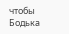чтобы Бодька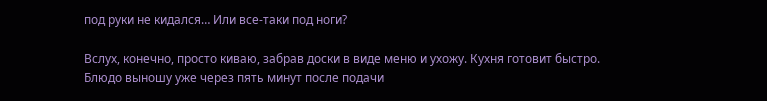под руки не кидался… Или все-таки под ноги?

Вслух, конечно, просто киваю, забрав доски в виде меню и ухожу. Кухня готовит быстро. Блюдо выношу уже через пять минут после подачи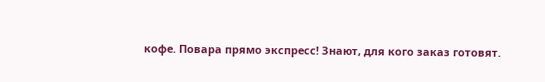кофе. Повара прямо экспресс! Знают, для кого заказ готовят.